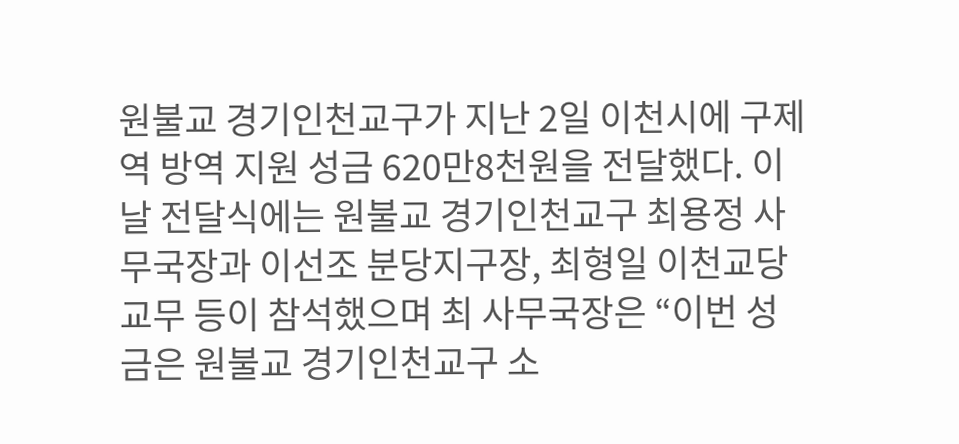원불교 경기인천교구가 지난 2일 이천시에 구제역 방역 지원 성금 620만8천원을 전달했다. 이날 전달식에는 원불교 경기인천교구 최용정 사무국장과 이선조 분당지구장, 최형일 이천교당 교무 등이 참석했으며 최 사무국장은 “이번 성금은 원불교 경기인천교구 소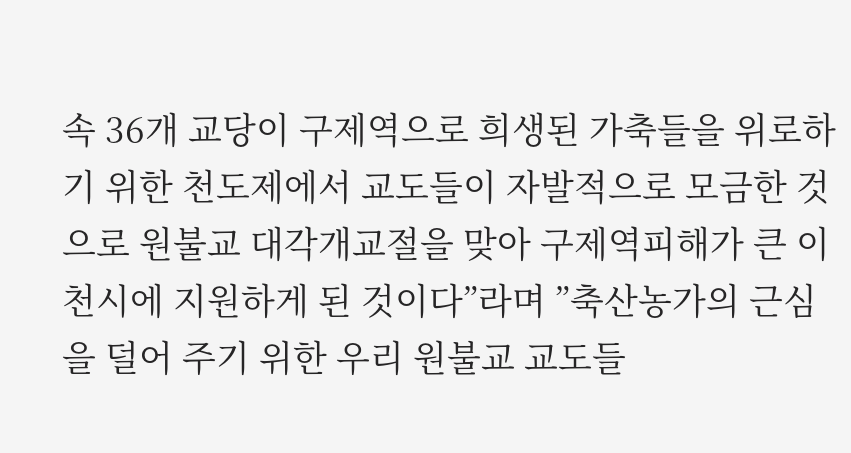속 36개 교당이 구제역으로 희생된 가축들을 위로하기 위한 천도제에서 교도들이 자발적으로 모금한 것으로 원불교 대각개교절을 맞아 구제역피해가 큰 이천시에 지원하게 된 것이다”라며 ”축산농가의 근심을 덜어 주기 위한 우리 원불교 교도들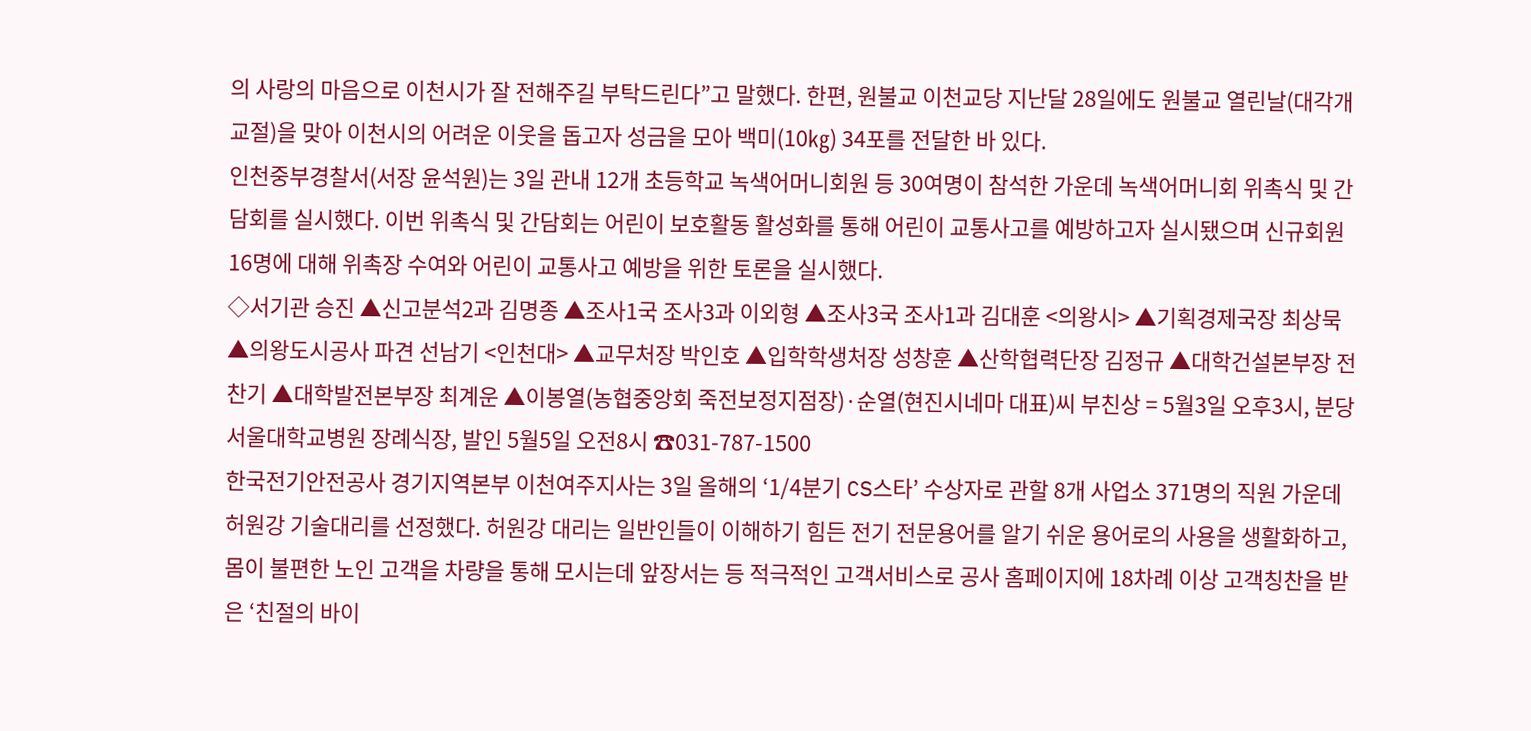의 사랑의 마음으로 이천시가 잘 전해주길 부탁드린다”고 말했다. 한편, 원불교 이천교당 지난달 28일에도 원불교 열린날(대각개교절)을 맞아 이천시의 어려운 이웃을 돕고자 성금을 모아 백미(10㎏) 34포를 전달한 바 있다.
인천중부경찰서(서장 윤석원)는 3일 관내 12개 초등학교 녹색어머니회원 등 30여명이 참석한 가운데 녹색어머니회 위촉식 및 간담회를 실시했다. 이번 위촉식 및 간담회는 어린이 보호활동 활성화를 통해 어린이 교통사고를 예방하고자 실시됐으며 신규회원 16명에 대해 위촉장 수여와 어린이 교통사고 예방을 위한 토론을 실시했다.
◇서기관 승진 ▲신고분석2과 김명종 ▲조사1국 조사3과 이외형 ▲조사3국 조사1과 김대훈 <의왕시> ▲기획경제국장 최상묵 ▲의왕도시공사 파견 선남기 <인천대> ▲교무처장 박인호 ▲입학학생처장 성창훈 ▲산학협력단장 김정규 ▲대학건설본부장 전찬기 ▲대학발전본부장 최계운 ▲이봉열(농협중앙회 죽전보정지점장)·순열(현진시네마 대표)씨 부친상 = 5월3일 오후3시, 분당서울대학교병원 장례식장, 발인 5월5일 오전8시 ☎031-787-1500
한국전기안전공사 경기지역본부 이천여주지사는 3일 올해의 ‘1/4분기 CS스타’ 수상자로 관할 8개 사업소 371명의 직원 가운데 허원강 기술대리를 선정했다. 허원강 대리는 일반인들이 이해하기 힘든 전기 전문용어를 알기 쉬운 용어로의 사용을 생활화하고, 몸이 불편한 노인 고객을 차량을 통해 모시는데 앞장서는 등 적극적인 고객서비스로 공사 홈페이지에 18차례 이상 고객칭찬을 받은 ‘친절의 바이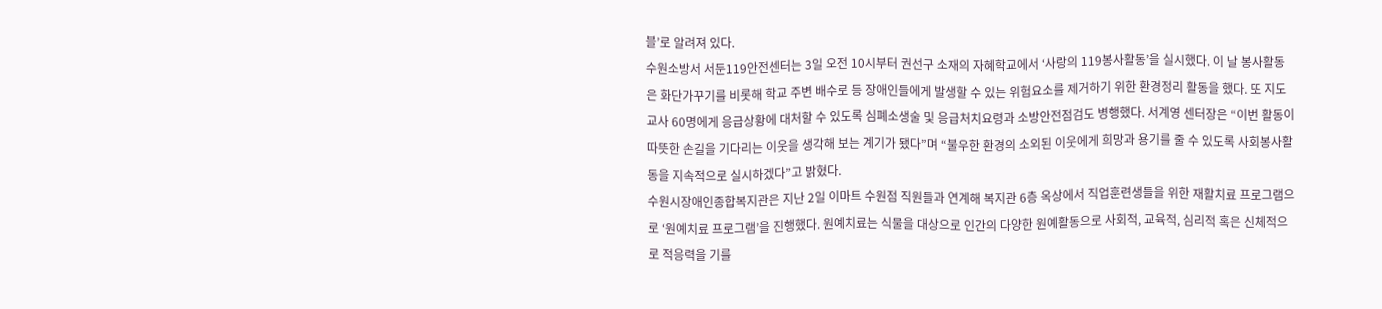블’로 알려져 있다.
수원소방서 서둔119안전센터는 3일 오전 10시부터 권선구 소재의 자혜학교에서 ‘사랑의 119봉사활동’을 실시했다. 이 날 봉사활동은 화단가꾸기를 비롯해 학교 주변 배수로 등 장애인들에게 발생할 수 있는 위험요소를 제거하기 위한 환경정리 활동을 했다. 또 지도교사 60명에게 응급상황에 대처할 수 있도록 심폐소생술 및 응급처치요령과 소방안전점검도 병행했다. 서계영 센터장은 “이번 활동이 따뜻한 손길을 기다리는 이웃을 생각해 보는 계기가 됐다”며 “불우한 환경의 소외된 이웃에게 희망과 용기를 줄 수 있도록 사회봉사활동을 지속적으로 실시하겠다”고 밝혔다.
수원시장애인종합복지관은 지난 2일 이마트 수원점 직원들과 연계해 복지관 6층 옥상에서 직업훈련생들을 위한 재활치료 프로그램으로 ‘원예치료 프로그램’을 진행했다. 원예치료는 식물을 대상으로 인간의 다양한 원예활동으로 사회적, 교육적, 심리적 혹은 신체적으로 적응력을 기를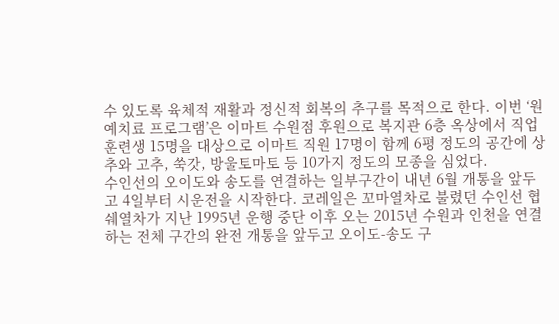수 있도록 육체적 재활과 정신적 회복의 추구를 목적으로 한다. 이번 ‘원예치료 프로그램’은 이마트 수원점 후원으로 복지관 6층 옥상에서 직업훈련생 15명을 대상으로 이마트 직원 17명이 함께 6평 정도의 공간에 상추와 고추, 쑥갓, 방울토마토 등 10가지 정도의 모종을 심었다.
수인선의 오이도와 송도를 연결하는 일부구간이 내년 6월 개통을 앞두고 4일부터 시운전을 시작한다. 코레일은 꼬마열차로 불렸던 수인선 협쉐열차가 지난 1995년 운행 중단 이후 오는 2015년 수원과 인천을 연결하는 전체 구간의 완전 개통을 앞두고 오이도-송도 구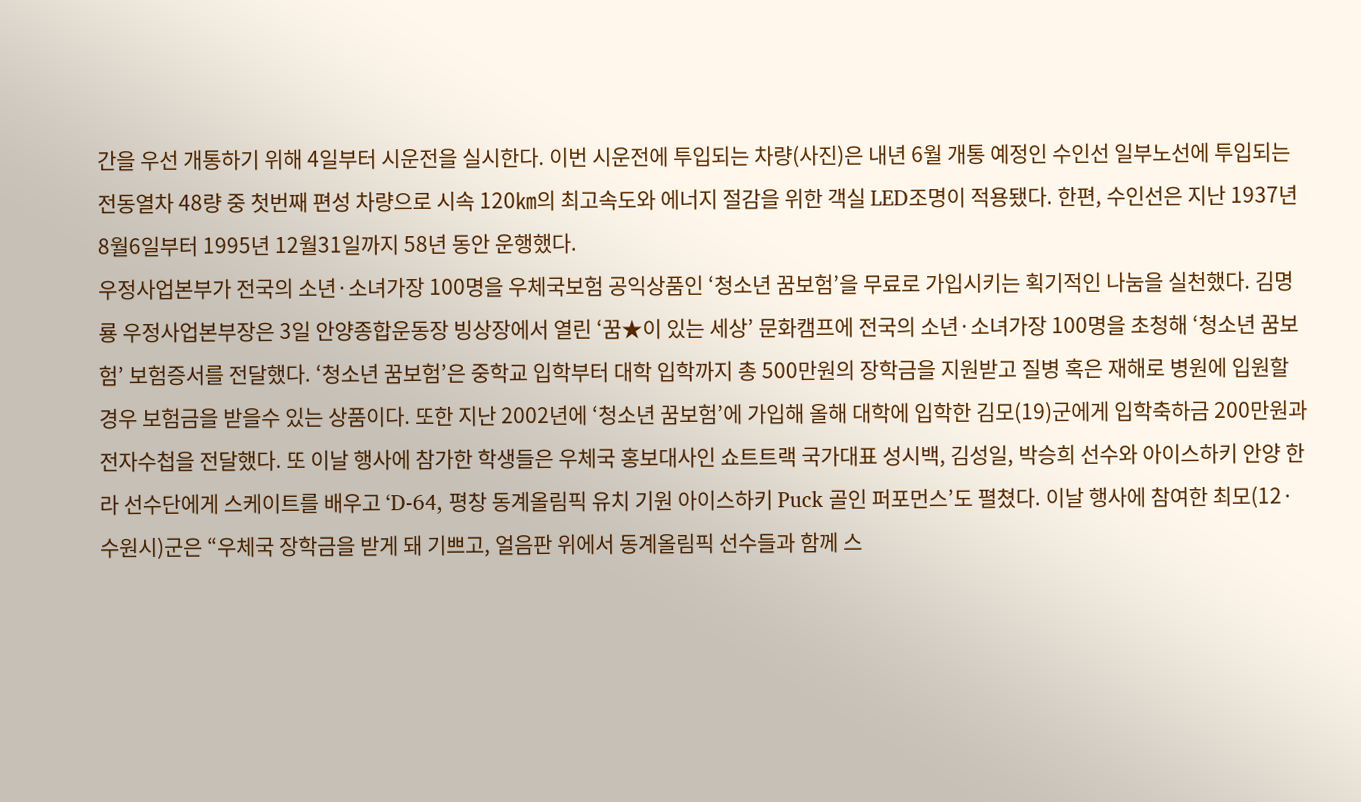간을 우선 개통하기 위해 4일부터 시운전을 실시한다. 이번 시운전에 투입되는 차량(사진)은 내년 6월 개통 예정인 수인선 일부노선에 투입되는 전동열차 48량 중 첫번째 편성 차량으로 시속 120㎞의 최고속도와 에너지 절감을 위한 객실 LED조명이 적용됐다. 한편, 수인선은 지난 1937년 8월6일부터 1995년 12월31일까지 58년 동안 운행했다.
우정사업본부가 전국의 소년·소녀가장 100명을 우체국보험 공익상품인 ‘청소년 꿈보험’을 무료로 가입시키는 획기적인 나눔을 실천했다. 김명룡 우정사업본부장은 3일 안양종합운동장 빙상장에서 열린 ‘꿈★이 있는 세상’ 문화캠프에 전국의 소년·소녀가장 100명을 초청해 ‘청소년 꿈보험’ 보험증서를 전달했다. ‘청소년 꿈보험’은 중학교 입학부터 대학 입학까지 총 500만원의 장학금을 지원받고 질병 혹은 재해로 병원에 입원할 경우 보험금을 받을수 있는 상품이다. 또한 지난 2002년에 ‘청소년 꿈보험’에 가입해 올해 대학에 입학한 김모(19)군에게 입학축하금 200만원과 전자수첩을 전달했다. 또 이날 행사에 참가한 학생들은 우체국 홍보대사인 쇼트트랙 국가대표 성시백, 김성일, 박승희 선수와 아이스하키 안양 한라 선수단에게 스케이트를 배우고 ‘D-64, 평창 동계올림픽 유치 기원 아이스하키 Puck 골인 퍼포먼스’도 펼쳤다. 이날 행사에 참여한 최모(12·수원시)군은 “우체국 장학금을 받게 돼 기쁘고, 얼음판 위에서 동계올림픽 선수들과 함께 스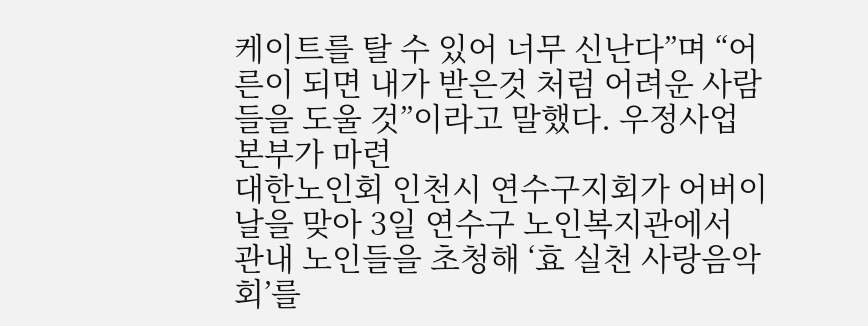케이트를 탈 수 있어 너무 신난다”며 “어른이 되면 내가 받은것 처럼 어려운 사람들을 도울 것”이라고 말했다. 우정사업본부가 마련
대한노인회 인천시 연수구지회가 어버이날을 맞아 3일 연수구 노인복지관에서 관내 노인들을 초청해 ‘효 실천 사랑음악회’를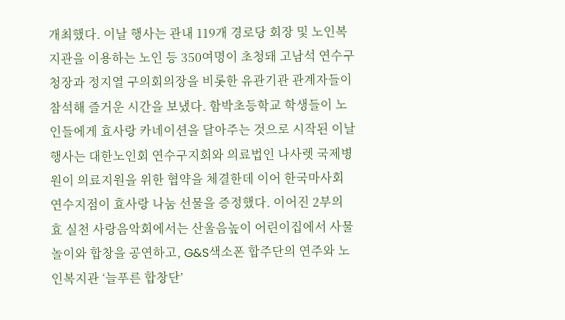개최했다. 이날 행사는 관내 119개 경로당 회장 및 노인복지관을 이용하는 노인 등 350여명이 초청돼 고남석 연수구청장과 정지열 구의회의장을 비롯한 유관기관 관계자들이 참석해 즐거운 시간을 보냈다. 함박초등학교 학생들이 노인들에게 효사랑 카네이션을 달아주는 것으로 시작된 이날 행사는 대한노인회 연수구지회와 의료법인 나사렛 국제병원이 의료지원을 위한 협약을 체결한데 이어 한국마사회 연수지점이 효사랑 나눔 선물을 증정했다. 이어진 2부의 효 실천 사랑음악회에서는 산울음높이 어린이집에서 사물놀이와 합창을 공연하고, G&S색소폰 합주단의 연주와 노인복지관 ‘늘푸른 합창단’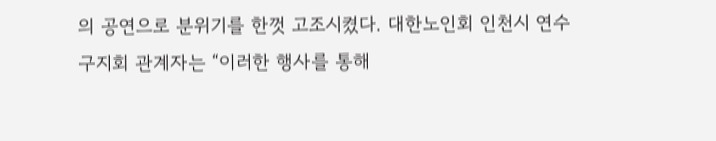의 공연으로 분위기를 한껏 고조시켰다. 대한노인회 인천시 연수구지회 관계자는 “이러한 행사를 통해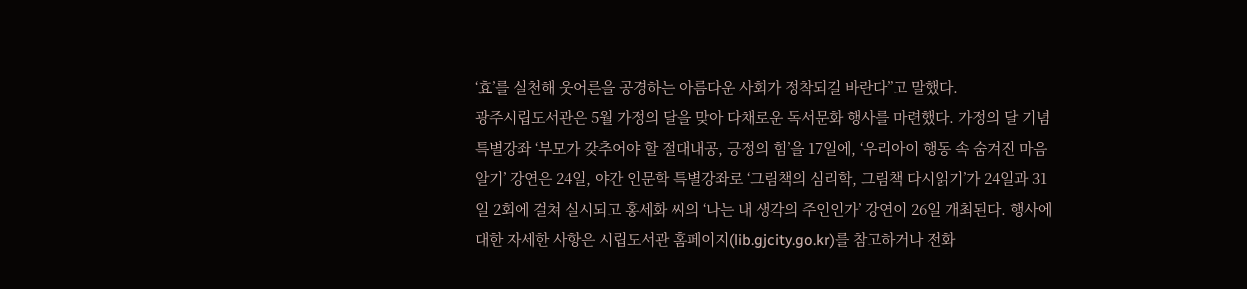‘효’를 실천해 웃어른을 공경하는 아름다운 사회가 정착되길 바란다”고 말했다.
광주시립도서관은 5월 가정의 달을 맞아 다채로운 독서문화 행사를 마련했다. 가정의 달 기념 특별강좌 ‘부모가 갖추어야 할 절대내공, 긍정의 힘’을 17일에, ‘우리아이 행동 속 숨겨진 마음알기’ 강연은 24일, 야간 인문학 특별강좌로 ‘그림책의 심리학, 그림책 다시읽기’가 24일과 31일 2회에 걸쳐 실시되고 홍세화 씨의 ‘나는 내 생각의 주인인가’ 강연이 26일 개최된다. 행사에 대한 자세한 사항은 시립도서관 홈페이지(lib.gjcity.go.kr)를 참고하거나 전화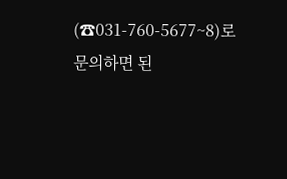(☎031-760-5677~8)로 문의하면 된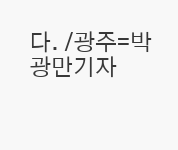다. /광주=박광만기자